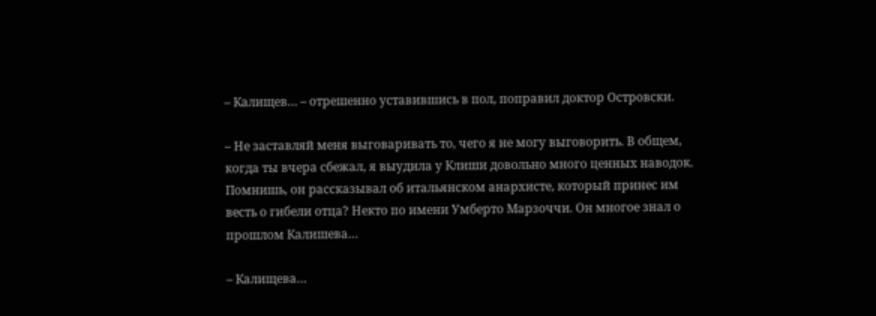– Калищев… – отрешенно уставившись в пол, поправил доктор Островски.

– Не заставляй меня выговаривать то, чего я не могу выговорить. В общем, когда ты вчера сбежал, я выудила у Клиши довольно много ценных наводок. Помнишь, он рассказывал об итальянском анархисте, который принес им весть о гибели отца? Некто по имени Умберто Марзоччи. Он многое знал о прошлом Калишева…

– Калищева…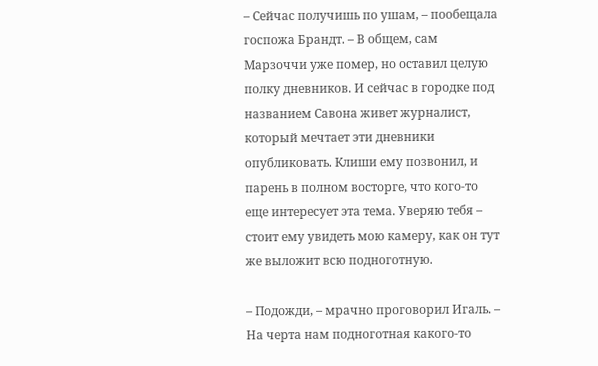– Сейчас получишь по ушам, – пообещала госпожа Брандт. – В общем, сам Марзоччи уже помер, но оставил целую полку дневников. И сейчас в городке под названием Савона живет журналист, который мечтает эти дневники опубликовать. Клиши ему позвонил, и парень в полном восторге, что кого-то еще интересует эта тема. Уверяю тебя – стоит ему увидеть мою камеру, как он тут же выложит всю подноготную.

– Подожди, – мрачно проговорил Игаль. – На черта нам подноготная какого-то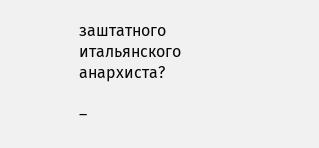заштатного итальянского анархиста?

–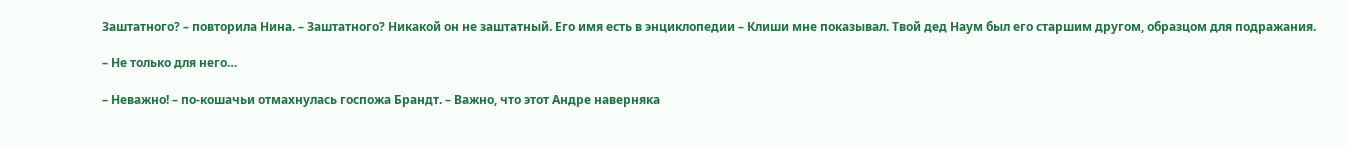Заштатного? – повторила Нина. – Заштатного? Никакой он не заштатный. Его имя есть в энциклопедии – Клиши мне показывал. Твой дед Наум был его старшим другом, образцом для подражания.

– Не только для него…

– Неважно! – по-кошачьи отмахнулась госпожа Брандт. – Важно, что этот Андре наверняка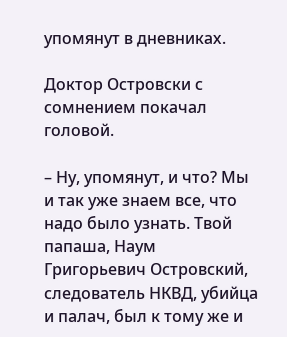упомянут в дневниках.

Доктор Островски с сомнением покачал головой.

– Ну, упомянут, и что? Мы и так уже знаем все, что надо было узнать. Твой папаша, Наум Григорьевич Островский, следователь НКВД, убийца и палач, был к тому же и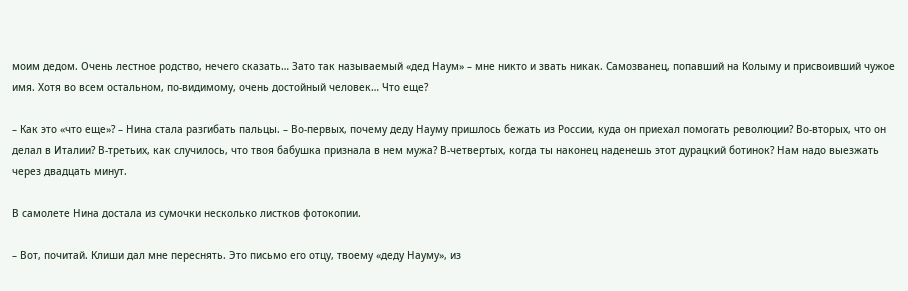моим дедом. Очень лестное родство, нечего сказать… Зато так называемый «дед Наум» – мне никто и звать никак. Самозванец, попавший на Колыму и присвоивший чужое имя. Хотя во всем остальном, по-видимому, очень достойный человек… Что еще?

– Как это «что еще»? – Нина стала разгибать пальцы. – Во-первых, почему деду Науму пришлось бежать из России, куда он приехал помогать революции? Во-вторых, что он делал в Италии? В-третьих, как случилось, что твоя бабушка признала в нем мужа? В-четвертых, когда ты наконец наденешь этот дурацкий ботинок? Нам надо выезжать через двадцать минут.

В самолете Нина достала из сумочки несколько листков фотокопии.

– Вот, почитай. Клиши дал мне переснять. Это письмо его отцу, твоему «деду Науму», из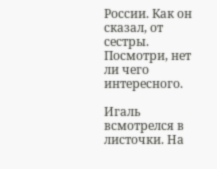России. Как он сказал, от сестры. Посмотри, нет ли чего интересного.

Игаль всмотрелся в листочки. На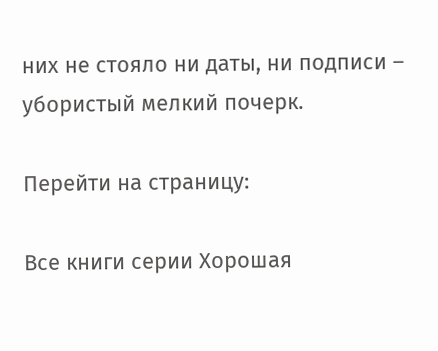них не стояло ни даты, ни подписи – убористый мелкий почерк.

Перейти на страницу:

Все книги серии Хорошая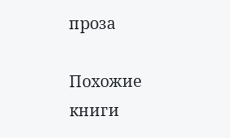проза

Похожие книги